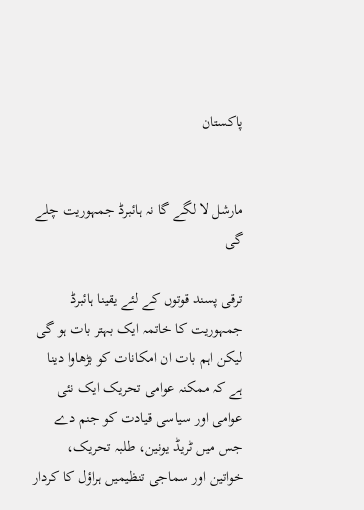پاکستان


مارشل لا لگے گا نہ ہائبرڈ جمہوریت چلے گی

ترقی پسند قوتوں کے لئے یقینا ہائبرڈ جمہوریت کا خاتمہ ایک بہتر بات ہو گی لیکن اہم بات ان امکانات کو بڑھاوا دینا ہے کہ ممکنہ عوامی تحریک ایک نئی عوامی اور سیاسی قیادت کو جنم دے جس میں ٹریڈ یونین، طلبہ تحریک، خواتین اور سماجی تنظیمیں ہراؤل کا کردار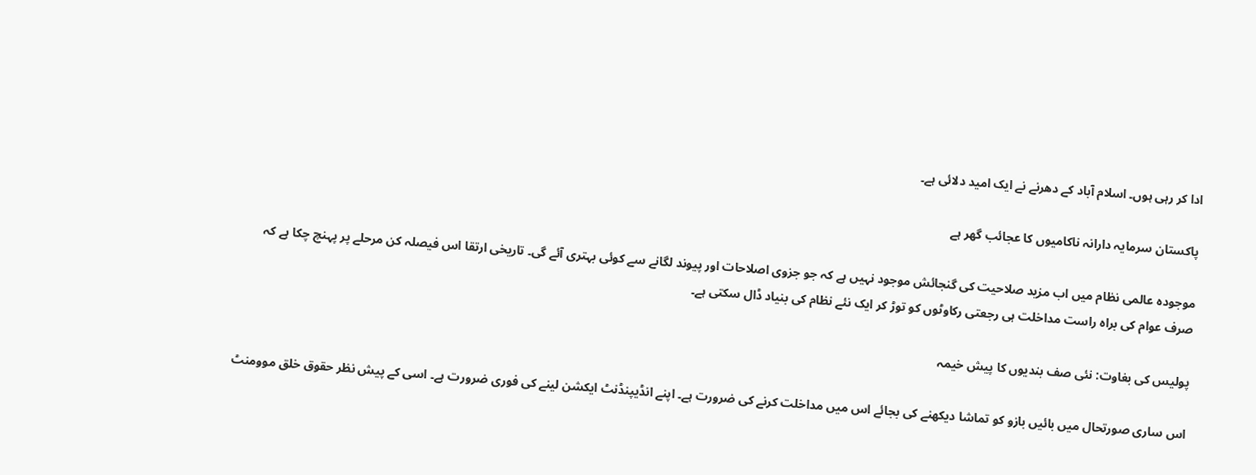ادا کر رہی ہوں۔ اسلام آباد کے دھرنے نے ایک امید دلائی ہے۔

پاکستان سرمایہ دارانہ ناکامیوں کا عجائب گھر ہے

موجودہ عالمی نظام میں اب مزید صلاحیت کی گنجائش موجود نہیں ہے کہ جو جزوی اصلاحات اور پیوند لگانے سے کوئی بہتری آئے گی۔ تاریخی ارتقا اس فیصلہ کن مرحلے پر پہنچ چکا ہے کہ صرف عوام کی براہ راست مداخلت ہی رجعتی رکاوٹوں کو توڑ کر ایک نئے نظام کی بنیاد ڈال سکتی ہے۔

پولیس کی بغاوت: نئی صف بندیوں کا پیش خیمہ

اس ساری صورتحال میں بائیں بازو کو تماشا دیکھنے کی بجائے اس میں مداخلت کرنے کی ضرورت ہے۔ اپنے انڈیپنڈنٹ ایکشن لینے کی فوری ضرورت ہے۔ اسی کے پیش نظر حقوق خلق موومنٹ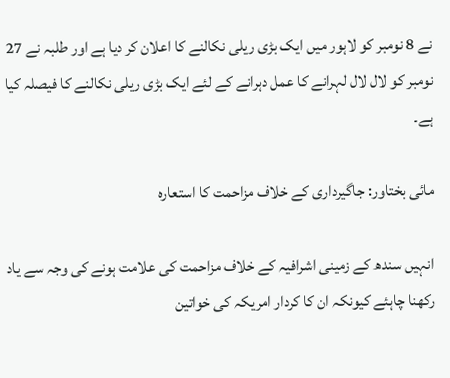نے 8 نومبر کو لاہور میں ایک بڑی ریلی نکالنے کا اعلان کر دیا ہے اور طلبہ نے 27 نومبر کو لال لال لہرانے کا عمل دہرانے کے لئے ایک بڑی ریلی نکالنے کا فیصلہ کیا ہے۔

مائی بختاور: جاگیرداری کے خلاف مزاحمت کا استعارہ

انہیں سندھ کے زمینی اشرافیہ کے خلاف مزاحمت کی علامت ہونے کی وجہ سے یاد رکھنا چاہئے کیونکہ ان کا کردار امریکہ کی خواتین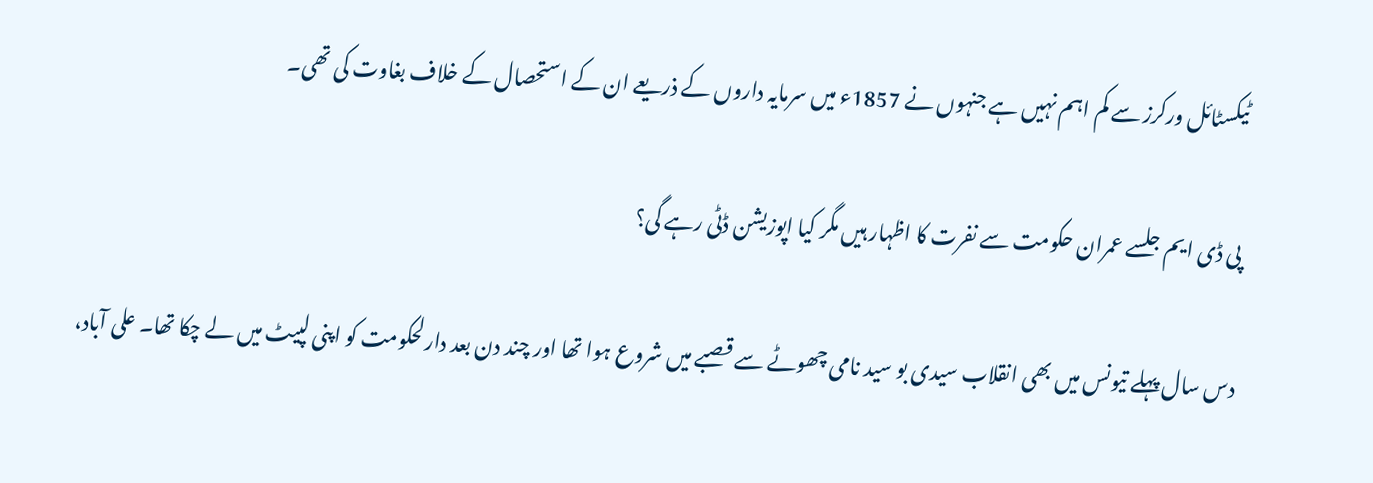ٹیکسٹائل ورکرز سے کم اہم نہیں ہے جنہوں نے 1857ء میں سرمایہ داروں کے ذریعے ان کے استحصال کے خلاف بغاوت کی تھی۔

پی ڈی ایم جلسے عمران حکومت سے نفرت کا اظہار ہیں مگر کیا اپوزیشن ڈٹی رہے گی؟

دس سال پہلے تیونس میں بھی انقلاب سیدی بو سید نامی چھوٹے سے قصبے میں شروع ہوا تھا اور چند دن بعد دارلحکومت کو اپنی لپیٹ میں لے چکا تھا۔ علی آباد،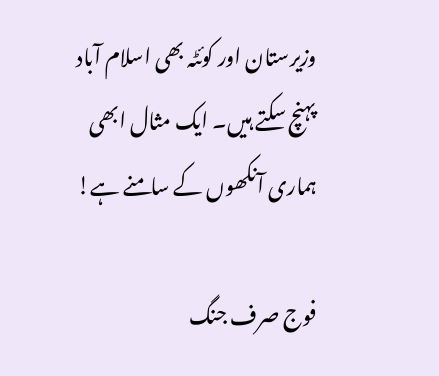وزیرستان اور کوئٹہ بھی اسلام آباد پہنچ سکتے ہیں۔ ایک مثال ابھی ہماری آنکھوں کے سامنے ہے!

فوج صرف جنگ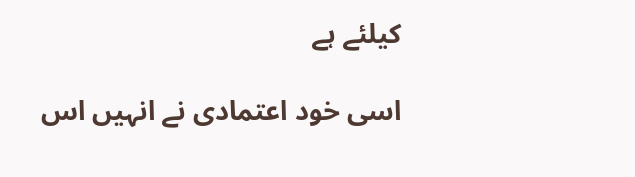کیلئے ہے

اسی خود اعتمادی نے انہیں اس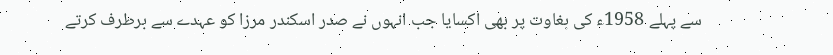سے پہلے 1958ء کی بغاوت پر بھی اکسایا جب انہوں نے صدر اسکندر مرزا کو عہدے سے برطرف کرتے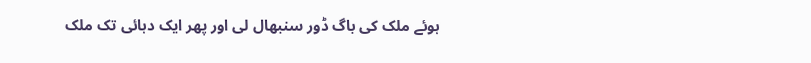ہوئے ملک کی باگ ڈور سنبھال لی اور پھر ایک دہائی تک ملک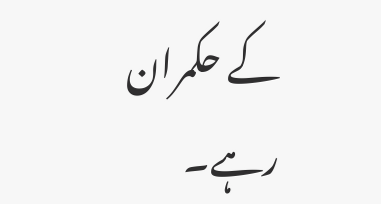کے حکمران رہے۔